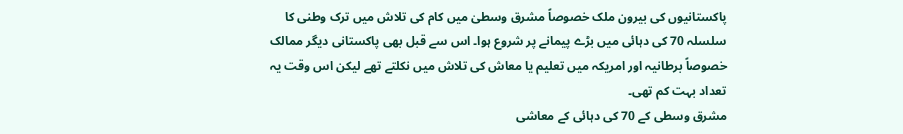پاکستانیوں کی بیرون ملک خصوصاً مشرق وسطیٰ میں کام کی تلاش میں ترک وطنی کا سلسلہ 70 کی دہائی میں بڑے پیمانے پر شروع ہوا۔ اس سے قبل بھی پاکستانی دیگر ممالک خصوصاً برطانیہ اور امریکہ میں تعلیم یا معاش کی تلاش میں نکلتے تھے لیکن اس وقت یہ تعداد بہت کم تھی۔
مشرق وسطی کے 70 کی دہائی کے معاشی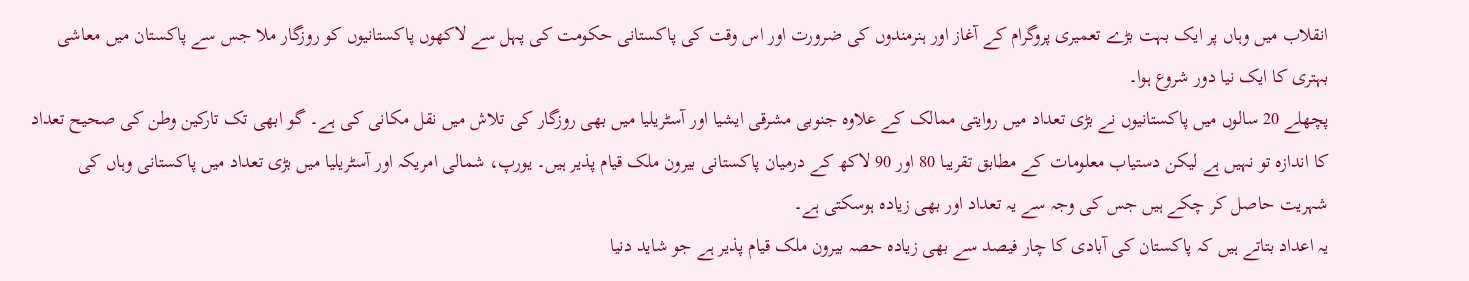انقلاب میں وہاں پر ایک بہت بڑے تعمیری پروگرام کے آغاز اور ہنرمندوں کی ضرورت اور اس وقت کی پاکستانی حکومت کی پہل سے لاکھوں پاکستانیوں کو روزگار ملا جس سے پاکستان میں معاشی بہتری کا ایک نیا دور شروع ہوا۔
پچھلے 20 سالوں میں پاکستانیوں نے بڑی تعداد میں روایتی ممالک کے علاوہ جنوبی مشرقی ایشیا اور آسٹریلیا میں بھی روزگار کی تلاش میں نقل مکانی کی ہے۔ گو ابھی تک تارکین وطن کی صحیح تعداد کا اندازہ تو نہیں ہے لیکن دستیاب معلومات کے مطابق تقریبا 80 اور 90 لاکھ کے درمیان پاکستانی بیرون ملک قیام پذیر ہیں۔ یورپ، شمالی امریکہ اور آسٹریلیا میں بڑی تعداد میں پاکستانی وہاں کی شہریت حاصل کر چکے ہیں جس کی وجہ سے یہ تعداد اور بھی زیادہ ہوسکتی ہے۔
یہ اعداد بتاتے ہیں کہ پاکستان کی آبادی کا چار فیصد سے بھی زیادہ حصہ بیرون ملک قیام پذیر ہے جو شاید دنیا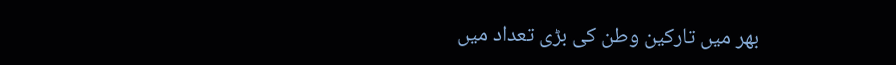بھر میں تارکین وطن کی بڑی تعداد میں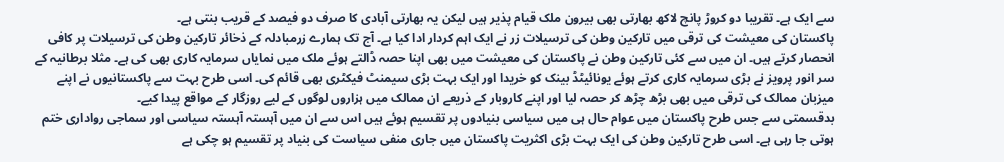سے ایک ہے۔ تقریبا دو کروڑ پانچ لاکھ بھارتی بھی بیرون ملک قیام پذیر ہیں لیکن یہ بھارتی آبادی کا صرف دو فیصد کے قریب بنتی ہے۔
پاکستان کی معیشت کی ترقی میں تارکین وطن کی ترسیلات زر نے ایک اہم کردار ادا کیا ہے۔ آج تک ہمارے زرمبادلہ کے ذخائر تارکین وطن کی ترسیلات پر کافی انحصار کرتے ہیں۔ ان میں سے کئی تارکین وطن نے پاکستان کی معیشت میں بھی اپنا حصہ ڈالتے ہوئے ملک میں نمایاں سرمایہ کاری بھی کی ہے۔ مثلا برطانیہ کے سر انور پرویز نے بڑی سرمایہ کاری کرتے ہوئے یونائیٹڈ بینک کو خریدا اور ایک بہت بڑی سیمنٹ فیکٹری بھی قائم کی۔ اسی طرح بہت سے پاکستانیوں نے اپنے میزبان ممالک کی ترقی میں بھی بڑھ چڑھ کر حصہ لیا اور اپنے کاروبار کے ذریعے ان ممالک میں ہزاروں لوگوں کے لیے روزگار کے مواقع پیدا کیے۔
بدقسمتی سے جس طرح پاکستان میں عوام حال ہی میں سیاسی بنیادوں پر تقسیم ہوئے ہیں اس سے ان میں آہستہ آہستہ سیاسی اور سماجی رواداری ختم ہوتی جا رہی ہے۔ اسی طرح تارکین وطن کی ایک بہت بڑی اکثریت پاکستان میں جاری منفی سیاست کی بنیاد پر تقسیم ہو چکی ہے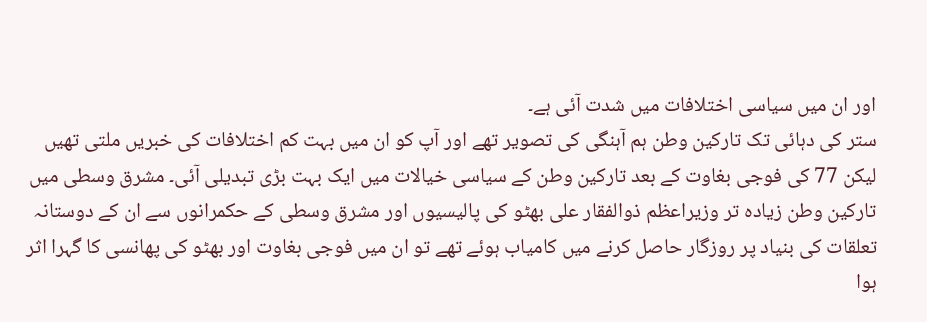اور ان میں سیاسی اختلافات میں شدت آئی ہے۔
ستر کی دہائی تک تارکین وطن ہم آہنگی کی تصویر تھے اور آپ کو ان میں بہت کم اختلافات کی خبریں ملتی تھیں لیکن 77 کی فوجی بغاوت کے بعد تارکین وطن کے سیاسی خیالات میں ایک بہت بڑی تبدیلی آئی۔ مشرق وسطی میں تارکین وطن زیادہ تر وزیراعظم ذوالفقار علی بھٹو کی پالیسیوں اور مشرق وسطی کے حکمرانوں سے ان کے دوستانہ تعلقات کی بنیاد پر روزگار حاصل کرنے میں کامیاب ہوئے تھے تو ان میں فوجی بغاوت اور بھٹو کی پھانسی کا گہرا اثر ہوا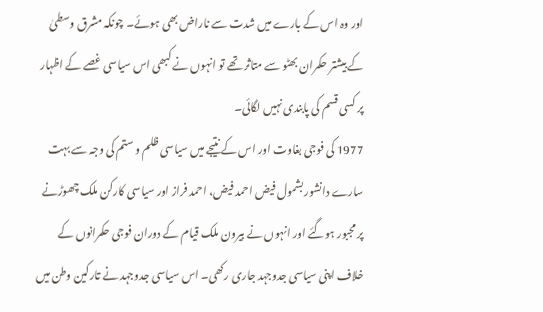اور وہ اس کے بارے میں شدت سے ناراض بھی ہوئے۔ چونکہ مشرق وسطیٰ کے بیشتر حکمران بھٹو سے متاثر تھے تو انہوں نے کبھی اس سیاسی غصے کے اظہار پر کسی قسم کی پابندی نہیں لگائی۔
1977 کی فوجی بغاوت اور اس کے نتیجے میں سیاسی ظلم و ستم کی وجہ سے بہت سارے دانشور بشمول فیض احمد فیض، احمد فراز اور سیاسی کارکن ملک چھوڑنے پر مجبور ہوگئے اور انہوں نے بیرون ملک قیام کے دوران فوجی حکمرانوں کے خلاف اپنی سیاسی جدوجہد جاری رکھی۔ اس سیاسی جدوجہد نے تارکین وطن میں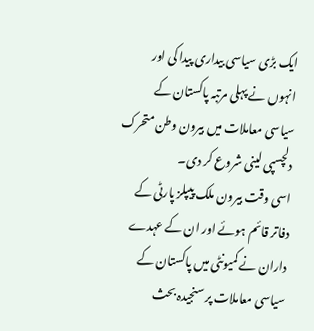ایک بڑی سیاسی بیداری پیدا کی اور انہوں نے پہلی مرتبہ پاکستان کے سیاسی معاملات میں بیرون وطن متحرک دلچسپی لینی شروع کر دی۔
اسی وقت بیرون ملک پیپلز پارٹی کے دفاتر قائم ہوئے اور ان کے عہدے داران نے کمیونٹی میں پاکستان کے سیاسی معاملات پر سنجیدہ بحث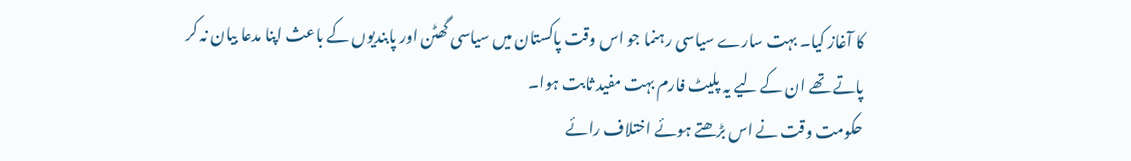کا آغاز کیا۔ بہت سارے سیاسی رہنما جو اس وقت پاکستان میں سیاسی گھٹن اور پابندیوں کے باعث اپنا مدعا بیان نہ کر پاتے تھے ان کے لیے یہ پلیٹ فارم بہت مفید ثابت ہوا۔
حکومت وقت نے اس بڑھتے ہوئے اختلاف رائے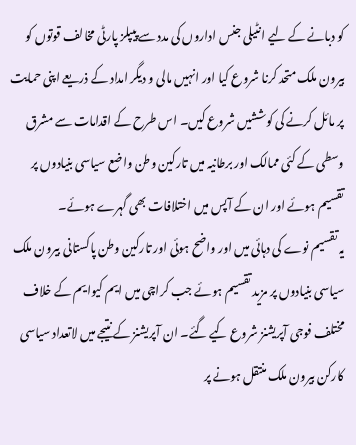کو دبانے کے لیے انٹیلی جنس اداروں کی مدد سے پیپلز پارٹی مخالف قوتوں کو بیرون ملک متحد کرنا شروع کیا اور انہیں مالی و دیگر امداد کے ذریعے اپنی حمایت پر مائل کرنے کی کوششیں شروع کیں۔ اس طرح کے اقدامات سے مشرق وسطی کے کئی ممالک اور برطانیہ میں تارکین وطن واضع سیاسی بنیادوں پر تقسیم ہوئے اور ان کے آپس میں اختلافات بھی گہرے ہوئے۔
یہ تقسیم نوے کی دہائی میں اور واضح ہوئی اور تارکین وطن پاکستانی بیرون ملک سیاسی بنیادوں پر مزید تقسیم ہوئے جب کراچی میں ایم کیوایم کے خلاف مختلف فوجی آپریشنز شروع کیے گئے۔ ان آپریشنز کے نتیجے میں لاتعداد سیاسی کارکن بیرون ملک منتقل ہونے پر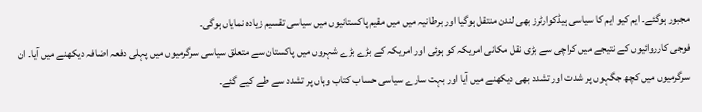مجبور ہوگئے۔ ایم کیو ایم کا سیاسی ہیڈکوارٹرز بھی لندن منتقل ہوگیا اور برطانیہ میں میں مقیم پاکستانیوں میں سیاسی تقسیم زیادہ نمایاں ہوگی۔
فوجی کارروائیوں کے نتیجے میں کراچی سے بڑی نقل مکانی امریکہ کو ہوئی اور امریکہ کے بڑے بڑے شہروں میں پاکستان سے متعلق سیاسی سرگرمیوں میں پہلی دفعہ اضافہ دیکھنے میں آیا۔ ان سرگرمیوں میں کچھ جگہوں پر شدت اور تشدد بھی دیکھنے میں آیا اور بہت سارے سیاسی حساب کتاب وہاں پر تشدد سے طے کیے گئے۔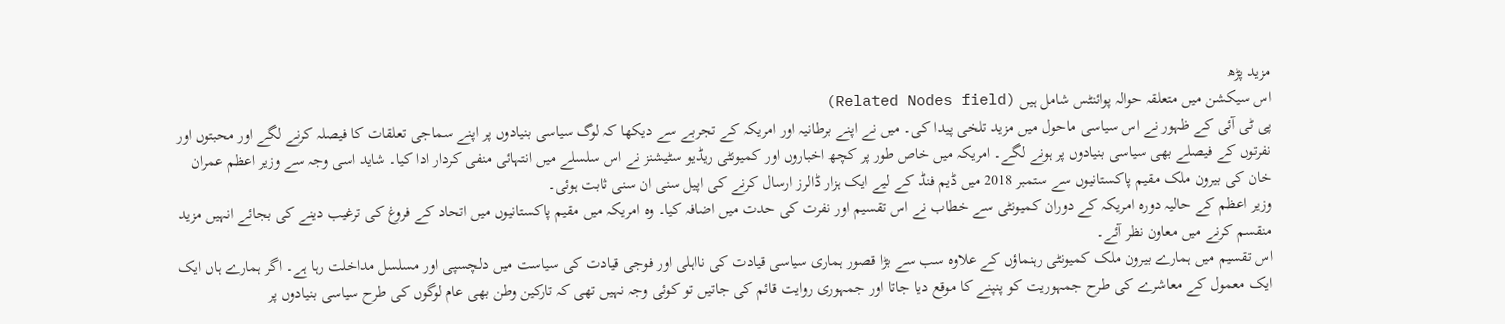مزید پڑھ
اس سیکشن میں متعلقہ حوالہ پوائنٹس شامل ہیں (Related Nodes field)
پی ٹی آئی کے ظہور نے اس سیاسی ماحول میں مزید تلخی پیدا کی۔ میں نے اپنے برطانیہ اور امریکہ کے تجربے سے دیکھا کہ لوگ سیاسی بنیادوں پر اپنے سماجی تعلقات کا فیصلہ کرنے لگے اور محبتوں اور نفرتوں کے فیصلے بھی سیاسی بنیادوں پر ہونے لگے۔ امریکہ میں خاص طور پر کچھ اخباروں اور کمیونٹی ریڈیو سٹیشنز نے اس سلسلے میں انتہائی منفی کردار ادا کیا۔ شاید اسی وجہ سے وزیر اعظم عمران خان کی بیرون ملک مقیم پاکستانیوں سے ستمبر 2018 میں ڈیم فنڈ کے لیے ایک ہزار ڈالرز ارسال کرنے کی اپیل سنی ان سنی ثابت ہوئی۔
وزیر اعظم کے حالیہ دورہ امریکہ کے دوران کمیونٹی سے خطاب نے اس تقسیم اور نفرت کی حدت میں اضافہ کیا۔ وہ امریکہ میں مقیم پاکستانیوں میں اتحاد کے فروغ کی ترغیب دینے کی بجائے انہیں مزید منقسم کرنے میں معاون نظر آئے۔
اس تقسیم میں ہمارے بیرون ملک کمیونٹی رہنماؤں کے علاوہ سب سے بڑا قصور ہماری سیاسی قیادت کی نااہلی اور فوجی قیادت کی سیاست میں دلچسپی اور مسلسل مداخلت رہا ہے۔ اگر ہمارے ہاں ایک ایک معمول کے معاشرے کی طرح جمہوریت کو پنپنے کا موقع دیا جاتا اور جمہوری روایت قائم کی جاتیں تو کوئی وجہ نہیں تھی کہ تارکین وطن بھی عام لوگوں کی طرح سیاسی بنیادوں پر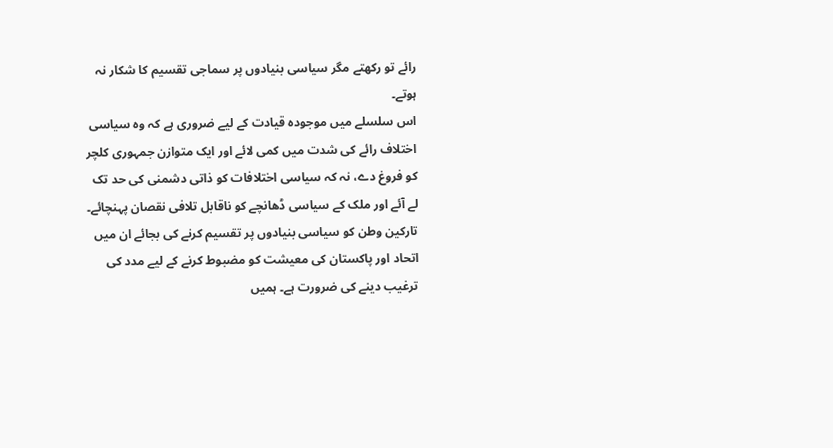رائے تو رکھتے مگر سیاسی بنیادوں پر سماجی تقسیم کا شکار نہ ہوتے۔
اس سلسلے میں موجودہ قیادت کے لیے ضروری ہے کہ وہ سیاسی اختلاف رائے کی شدت میں کمی لائے اور ایک متوازن جمہوری کلچر کو فروغ دے، نہ کہ سیاسی اختلافات کو ذاتی دشمنی کی حد تک لے آئے اور ملک کے سیاسی ڈھانچے کو ناقابل تلافی نقصان پہنچائے۔
تارکین وطن کو سیاسی بنیادوں پر تقسیم کرنے کی بجائے ان میں اتحاد اور پاکستان کی معیشت کو مضبوط کرنے کے لیے مدد کی ترغیب دینے کی ضرورت ہے۔ ہمیں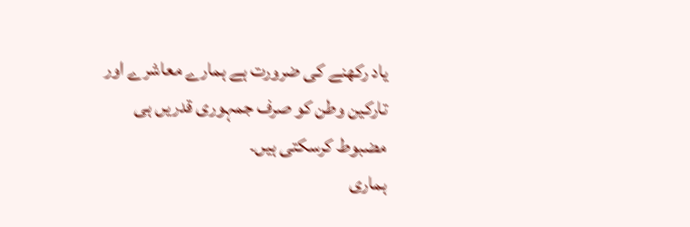یاد رکھنے کی ضرورت ہے ہمارے معاشرے اور تارکین وطن کو صرف جمہوری قدریں ہی مضبوط کرسکتی ہیں۔
ہماری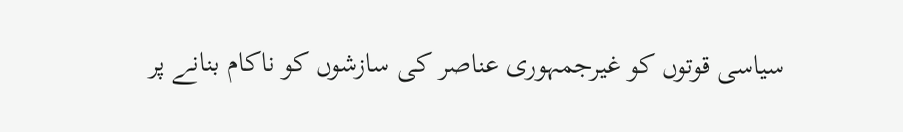سیاسی قوتوں کو غیرجمہوری عناصر کی سازشوں کو ناکام بنانے پر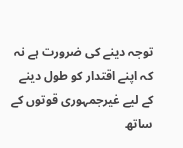توجہ دینے کی ضرورت ہے نہ کہ اپنے اقتدار کو طول دینے کے لیے غیرجمہوری قوتوں کے ساتھ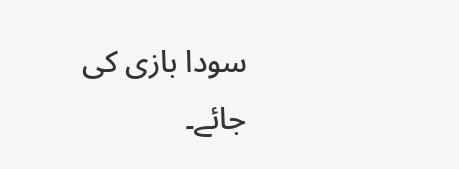سودا بازی کی جائے۔